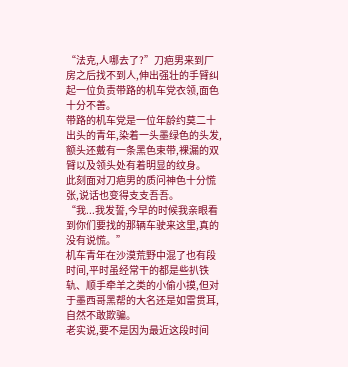“法克,人哪去了?”刀疤男来到厂房之后找不到人,伸出强壮的手臂纠起一位负责带路的机车党衣领,面色十分不善。
带路的机车党是一位年龄约莫二十出头的青年,染着一头墨绿色的头发,额头还戴有一条黑色束带,裸漏的双臂以及领头处有着明显的纹身。
此刻面对刀疤男的质问神色十分慌张,说话也变得支支吾吾。
“我...我发誓,今早的时候我亲眼看到你们要找的那辆车驶来这里,真的没有说慌。”
机车青年在沙漠荒野中混了也有段时间,平时虽经常干的都是些扒铁轨、顺手牵羊之类的小偷小摸,但对于墨西哥黑帮的大名还是如雷贯耳,自然不敢欺骗。
老实说,要不是因为最近这段时间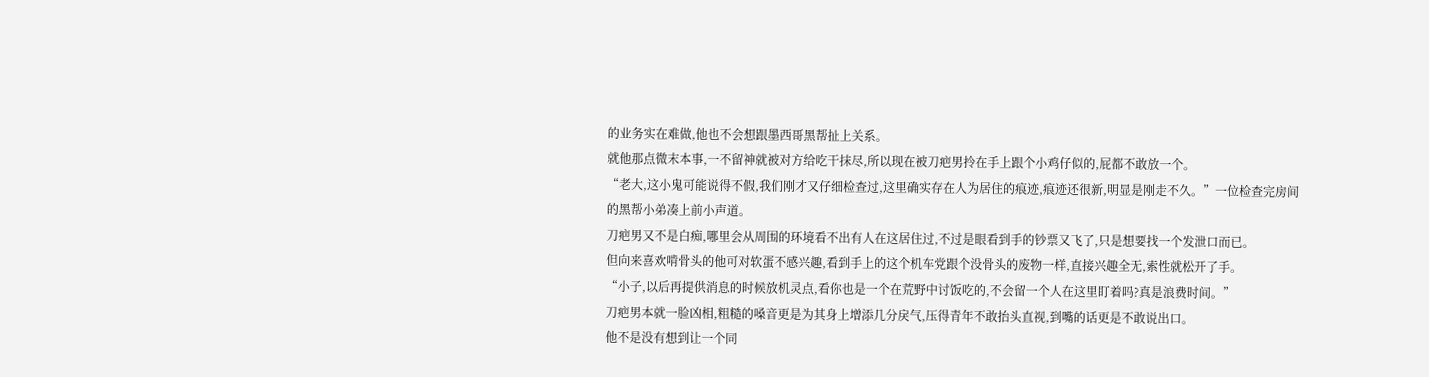的业务实在难做,他也不会想跟墨西哥黑帮扯上关系。
就他那点微末本事,一不留神就被对方给吃干抹尽,所以现在被刀疤男拎在手上跟个小鸡仔似的,屁都不敢放一个。
“老大,这小鬼可能说得不假,我们刚才又仔细检查过,这里确实存在人为居住的痕迹,痕迹还很新,明显是刚走不久。”一位检查完房间的黑帮小弟凑上前小声道。
刀疤男又不是白痴,哪里会从周围的环境看不出有人在这居住过,不过是眼看到手的钞票又飞了,只是想要找一个发泄口而已。
但向来喜欢啃骨头的他可对软蛋不感兴趣,看到手上的这个机车党跟个没骨头的废物一样,直接兴趣全无,索性就松开了手。
“小子,以后再提供消息的时候放机灵点,看你也是一个在荒野中讨饭吃的,不会留一个人在这里盯着吗?真是浪费时间。”
刀疤男本就一脸凶相,粗糙的嗓音更是为其身上增添几分戾气,压得青年不敢抬头直视,到嘴的话更是不敢说出口。
他不是没有想到让一个同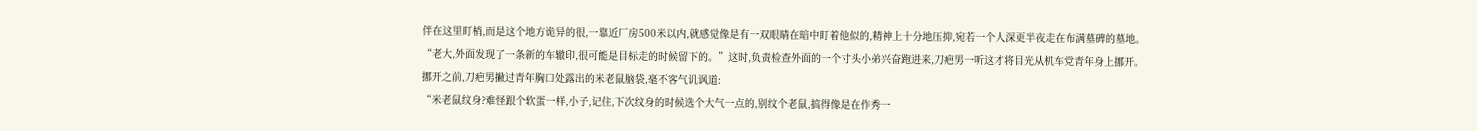伴在这里盯梢,而是这个地方诡异的很,一靠近厂房500米以内,就感觉像是有一双眼睛在暗中盯着他似的,精神上十分地压抑,宛若一个人深更半夜走在布满墓碑的墓地。
“老大,外面发现了一条新的车辙印,很可能是目标走的时候留下的。”这时,负责检查外面的一个寸头小弟兴奋跑进来,刀疤男一听这才将目光从机车党青年身上挪开。
挪开之前,刀疤男撇过青年胸口处露出的米老鼠脑袋,毫不客气讥讽道:
“米老鼠纹身?难怪跟个软蛋一样,小子,记住,下次纹身的时候选个大气一点的,别纹个老鼠,搞得像是在作秀一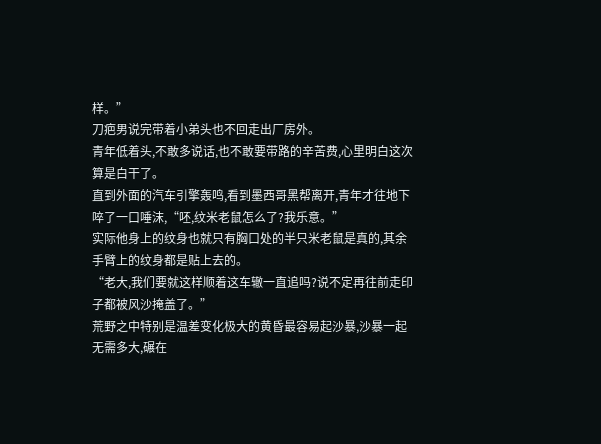样。”
刀疤男说完带着小弟头也不回走出厂房外。
青年低着头,不敢多说话,也不敢要带路的辛苦费,心里明白这次算是白干了。
直到外面的汽车引擎轰鸣,看到墨西哥黑帮离开,青年才往地下啐了一口唾沫,“呸,纹米老鼠怎么了?我乐意。”
实际他身上的纹身也就只有胸口处的半只米老鼠是真的,其余手臂上的纹身都是贴上去的。
“老大,我们要就这样顺着这车辙一直追吗?说不定再往前走印子都被风沙掩盖了。”
荒野之中特别是温差变化极大的黄昏最容易起沙暴,沙暴一起无需多大,碾在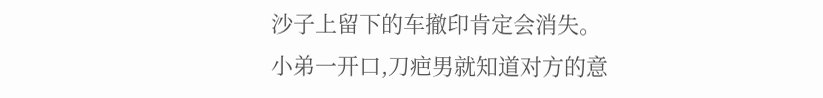沙子上留下的车撤印肯定会消失。
小弟一开口,刀疤男就知道对方的意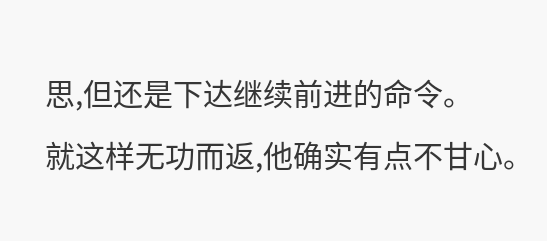思,但还是下达继续前进的命令。
就这样无功而返,他确实有点不甘心。